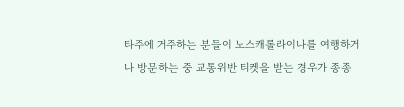타주에 거주하는 분들이 노스캐롤라이나를 여행하거나 방문하는 중 교통위반 티켓을 받는 경우가 종종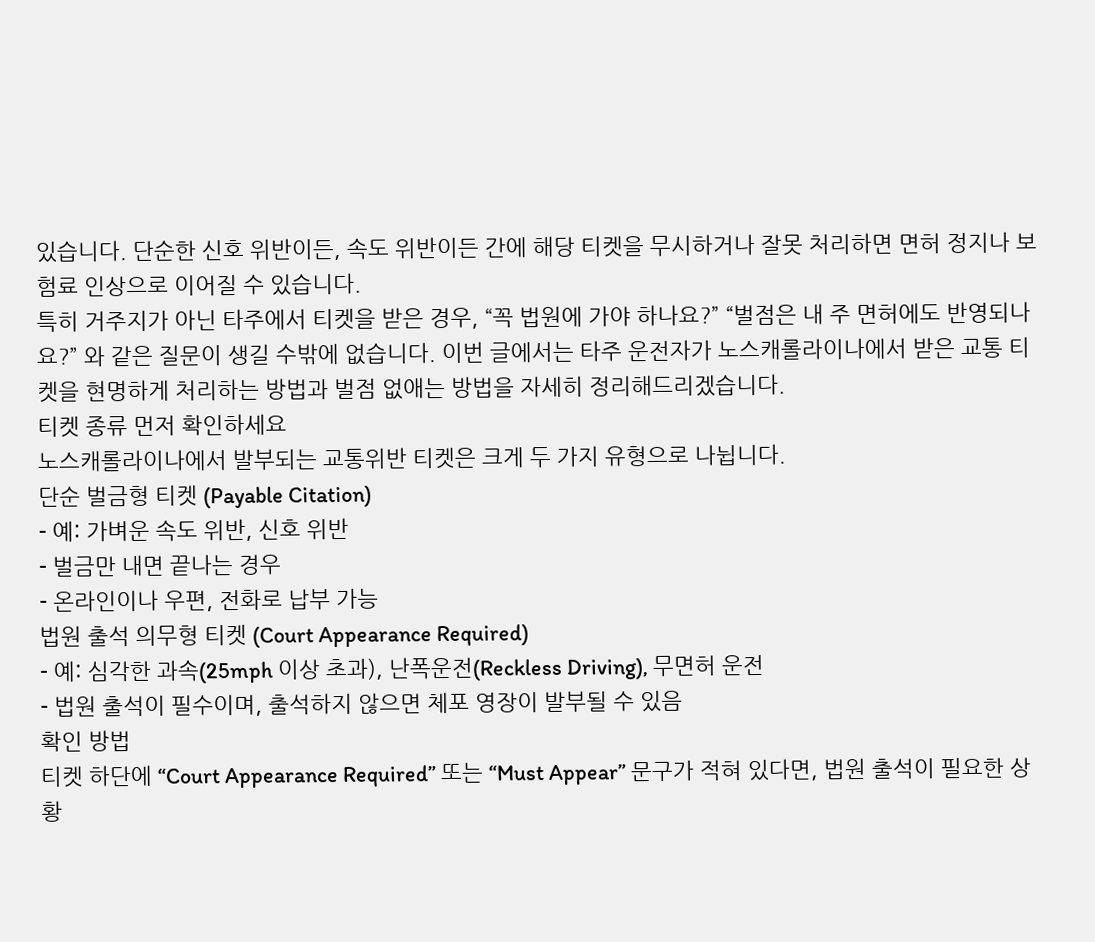있습니다. 단순한 신호 위반이든, 속도 위반이든 간에 해당 티켓을 무시하거나 잘못 처리하면 면허 정지나 보험료 인상으로 이어질 수 있습니다.
특히 거주지가 아닌 타주에서 티켓을 받은 경우, “꼭 법원에 가야 하나요?” “벌점은 내 주 면허에도 반영되나요?” 와 같은 질문이 생길 수밖에 없습니다. 이번 글에서는 타주 운전자가 노스캐롤라이나에서 받은 교통 티켓을 현명하게 처리하는 방법과 벌점 없애는 방법을 자세히 정리해드리겠습니다.
티켓 종류 먼저 확인하세요
노스캐롤라이나에서 발부되는 교통위반 티켓은 크게 두 가지 유형으로 나뉩니다.
단순 벌금형 티켓 (Payable Citation)
- 예: 가벼운 속도 위반, 신호 위반
- 벌금만 내면 끝나는 경우
- 온라인이나 우편, 전화로 납부 가능
법원 출석 의무형 티켓 (Court Appearance Required)
- 예: 심각한 과속(25mph 이상 초과), 난폭운전(Reckless Driving), 무면허 운전
- 법원 출석이 필수이며, 출석하지 않으면 체포 영장이 발부될 수 있음
확인 방법
티켓 하단에 “Court Appearance Required” 또는 “Must Appear” 문구가 적혀 있다면, 법원 출석이 필요한 상황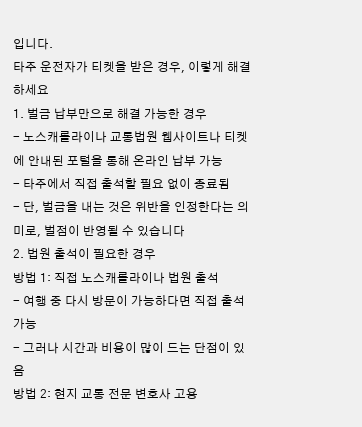입니다.
타주 운전자가 티켓을 받은 경우, 이렇게 해결하세요
1. 벌금 납부만으로 해결 가능한 경우
- 노스캐롤라이나 교통법원 웹사이트나 티켓에 안내된 포털을 통해 온라인 납부 가능
- 타주에서 직접 출석할 필요 없이 종료됨
- 단, 벌금을 내는 것은 위반을 인정한다는 의미로, 벌점이 반영될 수 있습니다
2. 법원 출석이 필요한 경우
방법 1: 직접 노스캐롤라이나 법원 출석
- 여행 중 다시 방문이 가능하다면 직접 출석 가능
- 그러나 시간과 비용이 많이 드는 단점이 있음
방법 2: 현지 교통 전문 변호사 고용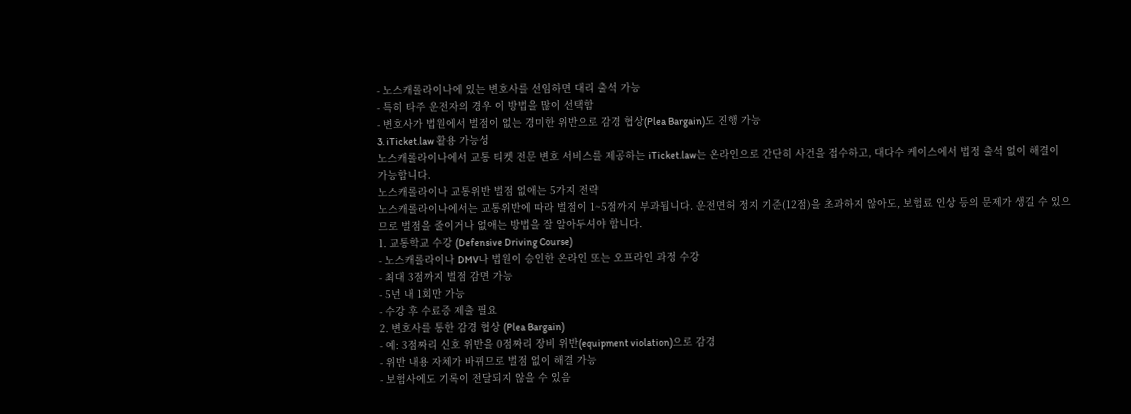- 노스캐롤라이나에 있는 변호사를 선임하면 대리 출석 가능
- 특히 타주 운전자의 경우 이 방법을 많이 선택함
- 변호사가 법원에서 벌점이 없는 경미한 위반으로 감경 협상(Plea Bargain)도 진행 가능
3. iTicket.law 활용 가능성
노스캐롤라이나에서 교통 티켓 전문 변호 서비스를 제공하는 iTicket.law는 온라인으로 간단히 사건을 접수하고, 대다수 케이스에서 법정 출석 없이 해결이 가능합니다.
노스캐롤라이나 교통위반 벌점 없애는 5가지 전략
노스캐롤라이나에서는 교통위반에 따라 벌점이 1~5점까지 부과됩니다. 운전면허 정지 기준(12점)을 초과하지 않아도, 보험료 인상 등의 문제가 생길 수 있으므로 벌점을 줄이거나 없애는 방법을 잘 알아두셔야 합니다.
1. 교통학교 수강 (Defensive Driving Course)
- 노스캐롤라이나 DMV나 법원이 승인한 온라인 또는 오프라인 과정 수강
- 최대 3점까지 벌점 감면 가능
- 5년 내 1회만 가능
- 수강 후 수료증 제출 필요
2. 변호사를 통한 감경 협상 (Plea Bargain)
- 예: 3점짜리 신호 위반을 0점짜리 장비 위반(equipment violation)으로 감경
- 위반 내용 자체가 바뀌므로 벌점 없이 해결 가능
- 보험사에도 기록이 전달되지 않을 수 있음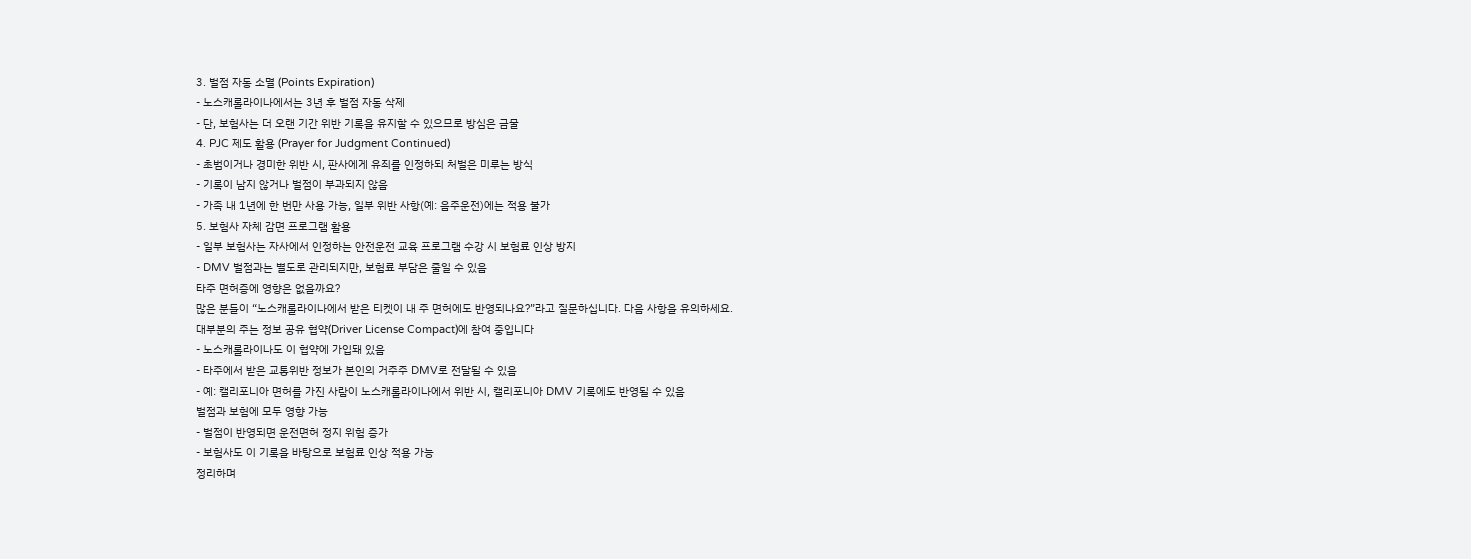3. 벌점 자동 소멸 (Points Expiration)
- 노스캐롤라이나에서는 3년 후 벌점 자동 삭제
- 단, 보험사는 더 오랜 기간 위반 기록을 유지할 수 있으므로 방심은 금물
4. PJC 제도 활용 (Prayer for Judgment Continued)
- 초범이거나 경미한 위반 시, 판사에게 유죄를 인정하되 처벌은 미루는 방식
- 기록이 남지 않거나 벌점이 부과되지 않음
- 가족 내 1년에 한 번만 사용 가능, 일부 위반 사항(예: 음주운전)에는 적용 불가
5. 보험사 자체 감면 프로그램 활용
- 일부 보험사는 자사에서 인정하는 안전운전 교육 프로그램 수강 시 보험료 인상 방지
- DMV 벌점과는 별도로 관리되지만, 보험료 부담은 줄일 수 있음
타주 면허증에 영향은 없을까요?
많은 분들이 “노스캐롤라이나에서 받은 티켓이 내 주 면허에도 반영되나요?”라고 질문하십니다. 다음 사항을 유의하세요.
대부분의 주는 정보 공유 협약(Driver License Compact)에 참여 중입니다
- 노스캐롤라이나도 이 협약에 가입돼 있음
- 타주에서 받은 교통위반 정보가 본인의 거주주 DMV로 전달될 수 있음
- 예: 캘리포니아 면허를 가진 사람이 노스캐롤라이나에서 위반 시, 캘리포니아 DMV 기록에도 반영될 수 있음
벌점과 보험에 모두 영향 가능
- 벌점이 반영되면 운전면허 정지 위험 증가
- 보험사도 이 기록을 바탕으로 보험료 인상 적용 가능
정리하며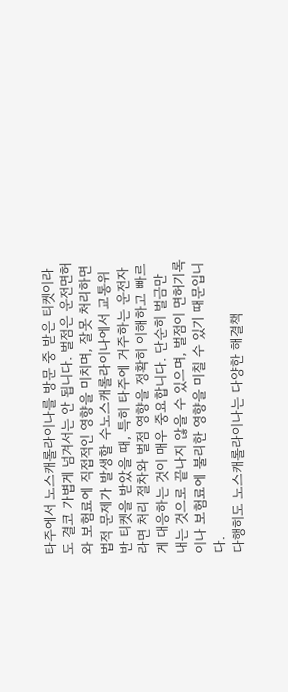타주에서 노스캐롤라이나를 방문 중 받은 티켓이라도 결코 가볍게 넘겨서는 안 됩니다. 벌점은 운전면허와 보험료에 직접적인 영향을 미치며, 잘못 처리하면 법적 문제가 발생할 수노스캐롤라이나에서 교통위반 티켓을 받았을 때, 특히 타주에 거주하는 운전자라면 처리 절차와 벌점 영향을 정확히 이해하고 빠르게 대응하는 것이 매우 중요합니다. 단순히 벌금만 내는 것으로 끝나지 않을 수 있으며, 벌점이 면허기록이나 보험료에 불리한 영향을 미칠 수 있기 때문입니다.
다행히도 노스캐롤라이나는 다양한 해결책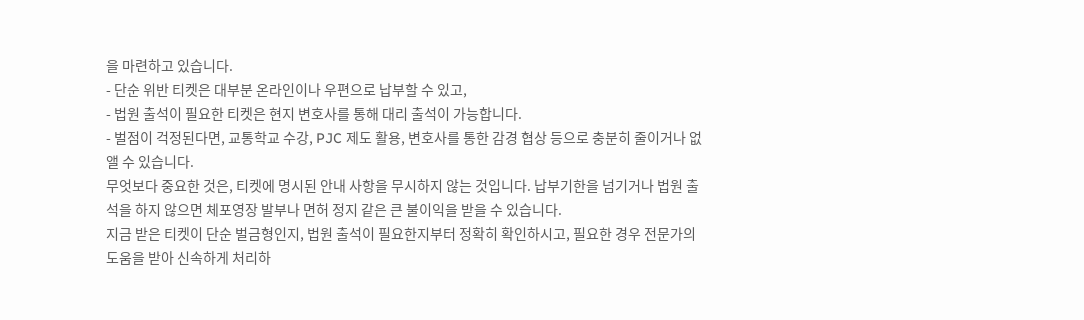을 마련하고 있습니다.
- 단순 위반 티켓은 대부분 온라인이나 우편으로 납부할 수 있고,
- 법원 출석이 필요한 티켓은 현지 변호사를 통해 대리 출석이 가능합니다.
- 벌점이 걱정된다면, 교통학교 수강, PJC 제도 활용, 변호사를 통한 감경 협상 등으로 충분히 줄이거나 없앨 수 있습니다.
무엇보다 중요한 것은, 티켓에 명시된 안내 사항을 무시하지 않는 것입니다. 납부기한을 넘기거나 법원 출석을 하지 않으면 체포영장 발부나 면허 정지 같은 큰 불이익을 받을 수 있습니다.
지금 받은 티켓이 단순 벌금형인지, 법원 출석이 필요한지부터 정확히 확인하시고, 필요한 경우 전문가의 도움을 받아 신속하게 처리하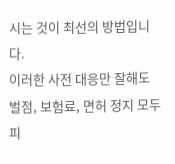시는 것이 최선의 방법입니다.
이러한 사전 대응만 잘해도 벌점, 보험료, 면허 정지 모두 피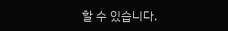할 수 있습니다.